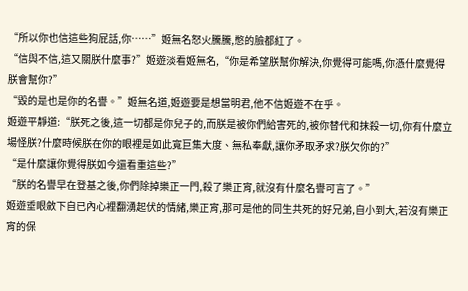“所以你也信這些狗屁話,你……”姬無名怒火騰騰,憋的臉都紅了。
“信與不信,這又關朕什麼事?”姬遊淡看姬無名,“你是希望朕幫你解決,你覺得可能嗎,你憑什麼覺得朕會幫你?”
“毀的是也是你的名譽。”姬無名道,姬遊要是想當明君,他不信姬遊不在乎。
姬遊平靜道:“朕死之後,這一切都是你兒子的,而朕是被你們給害死的,被你替代和抹殺一切,你有什麼立場怪朕?什麼時候朕在你的眼裡是如此寬巨集大度、無私奉獻,讓你矛取矛求?朕欠你的?”
“是什麼讓你覺得朕如今還看重這些?”
“朕的名譽早在登基之後,你們除掉樂正一門,殺了樂正宵,就沒有什麼名譽可言了。”
姬遊垂眼斂下自已內心裡翻湧起伏的情緒,樂正宵,那可是他的同生共死的好兄弟,自小到大,若沒有樂正宵的保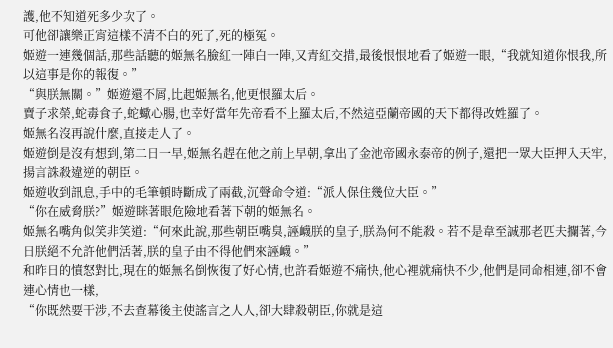護,他不知道死多少次了。
可他卻讓樂正宵這樣不清不白的死了,死的極冤。
姬遊一連幾個話,那些話聽的姬無名臉紅一陣白一陣,又青紅交措,最後恨恨地看了姬遊一眼,“我就知道你恨我,所以這事是你的報復。”
“與朕無關。”姬遊還不屑,比起姬無名,他更恨羅太后。
賣子求榮,蛇毒食子,蛇蠍心腸,也幸好當年先帝看不上羅太后,不然這亞蘭帝國的天下都得改姓羅了。
姬無名沒再說什麼,直接走人了。
姬遊倒是沒有想到,第二日一早,姬無名趕在他之前上早朝,拿出了金池帝國永泰帝的例子,還把一眾大臣押入天牢,揚言誅殺違逆的朝臣。
姬遊收到訊息,手中的毛筆頓時斷成了兩截,沉聲命令道:“派人保住幾位大臣。”
“你在威脅朕?”姬遊眯著眼危險地看著下朝的姬無名。
姬無名嘴角似笑非笑道:“何來此說,那些朝臣嘴臭,誣衊朕的皇子,朕為何不能殺。若不是韋至誠那老匹夫攔著,今日朕絕不允許他們活著,朕的皇子由不得他們來誣衊。”
和昨日的憤怒對比,現在的姬無名倒恢復了好心情,也許看姬遊不痛快,他心裡就痛快不少,他們是同命相連,卻不會連心情也一樣,
“你既然要干涉,不去查幕後主使謠言之人人,卻大肆殺朝臣,你就是這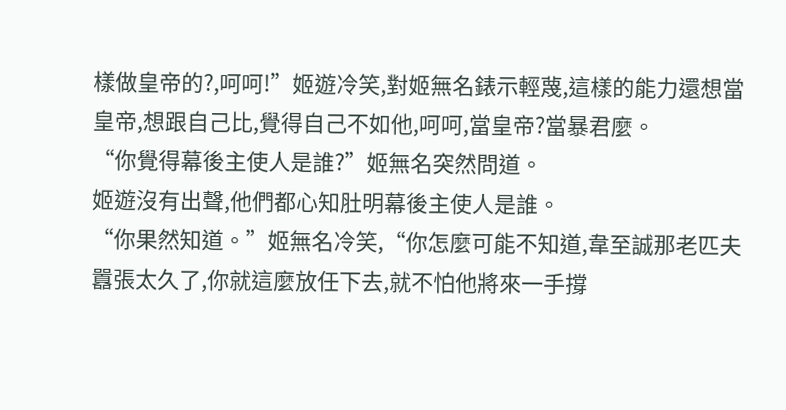樣做皇帝的?,呵呵!”姬遊冷笑,對姬無名錶示輕蔑,這樣的能力還想當皇帝,想跟自己比,覺得自己不如他,呵呵,當皇帝?當暴君麼。
“你覺得幕後主使人是誰?”姬無名突然問道。
姬遊沒有出聲,他們都心知肚明幕後主使人是誰。
“你果然知道。”姬無名冷笑,“你怎麼可能不知道,韋至誠那老匹夫囂張太久了,你就這麼放任下去,就不怕他將來一手撐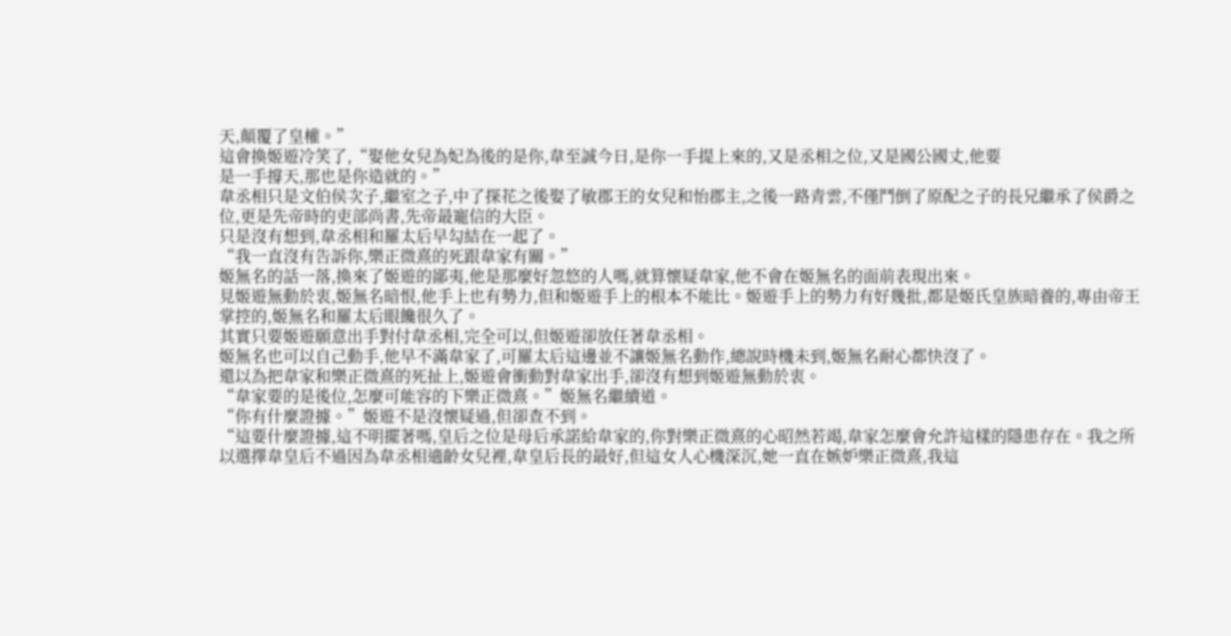天,顛覆了皇權。”
這會換姬遊冷笑了,“娶他女兒為妃為後的是你,韋至誠今日,是你一手提上來的,又是丞相之位,又是國公國丈,他要
是一手撐天,那也是你造就的。”
韋丞相只是文伯侯次子,繼室之子,中了探花之後娶了敏郡王的女兒和怡郡主,之後一路青雲,不僅鬥倒了原配之子的長兄繼承了侯爵之位,更是先帝時的吏部尚書,先帝最寵信的大臣。
只是沒有想到,韋丞相和羅太后早勾結在一起了。
“我一直沒有告訴你,樂正微熹的死跟韋家有關。”
姬無名的話一落,換來了姬遊的鄙夷,他是那麼好忽悠的人嗎,就算懷疑韋家,他不會在姬無名的面前表現出來。
見姬遊無動於衷,姬無名暗恨,他手上也有勢力,但和姬遊手上的根本不能比。姬遊手上的勢力有好幾批,都是姬氏皇族暗養的,專由帝王掌控的,姬無名和羅太后眼饞很久了。
其實只要姬遊願意出手對付韋丞相,完全可以,但姬遊卻放任著韋丞相。
姬無名也可以自己動手,他早不滿韋家了,可羅太后這邊並不讓姬無名動作,總說時機未到,姬無名耐心都快沒了。
還以為把韋家和樂正微熹的死扯上,姬遊會衝動對韋家出手,卻沒有想到姬遊無動於衷。
“韋家要的是後位,怎麼可能容的下樂正微熹。”姬無名繼續道。
“你有什麼證據。”姬遊不是沒懷疑過,但卻查不到。
“這要什麼證據,這不明擺著嗎,皇后之位是母后承諾給韋家的,你對樂正微熹的心昭然若竭,韋家怎麼會允許這樣的隱患存在。我之所以選擇韋皇后不過因為韋丞相適齡女兒裡,韋皇后長的最好,但這女人心機深沉,她一直在嫉妒樂正微熹,我這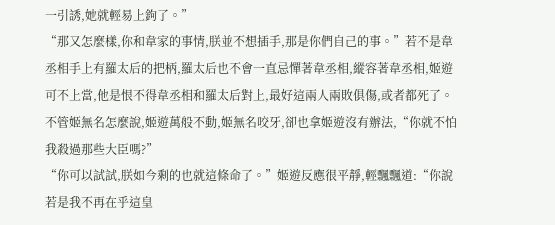一引誘,她就輕易上鉤了。”
“那又怎麼樣,你和韋家的事情,朕並不想插手,那是你們自己的事。”若不是韋丞相手上有羅太后的把柄,羅太后也不會一直忌憚著韋丞相,縱容著韋丞相,姬遊可不上當,他是恨不得韋丞相和羅太后對上,最好這兩人兩敗俱傷,或者都死了。
不管姬無名怎麼說,姬遊萬般不動,姬無名咬牙,卻也拿姬遊沒有辦法,“你就不怕我殺過那些大臣嗎?”
“你可以試試,朕如今剩的也就這條命了。”姬遊反應很平靜,輕飄飄道:“你說若是我不再在乎這皇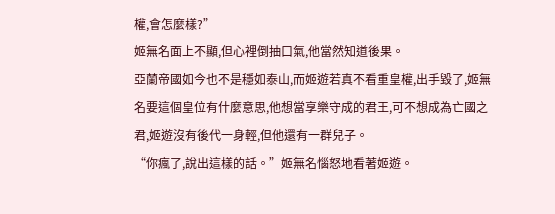權,會怎麼樣?”
姬無名面上不顯,但心裡倒抽口氣,他當然知道後果。
亞蘭帝國如今也不是穩如泰山,而姬遊若真不看重皇權,出手毀了,姬無名要這個皇位有什麼意思,他想當享樂守成的君王,可不想成為亡國之君,姬遊沒有後代一身輕,但他還有一群兒子。
“你瘋了,說出這樣的話。”姬無名惱怒地看著姬遊。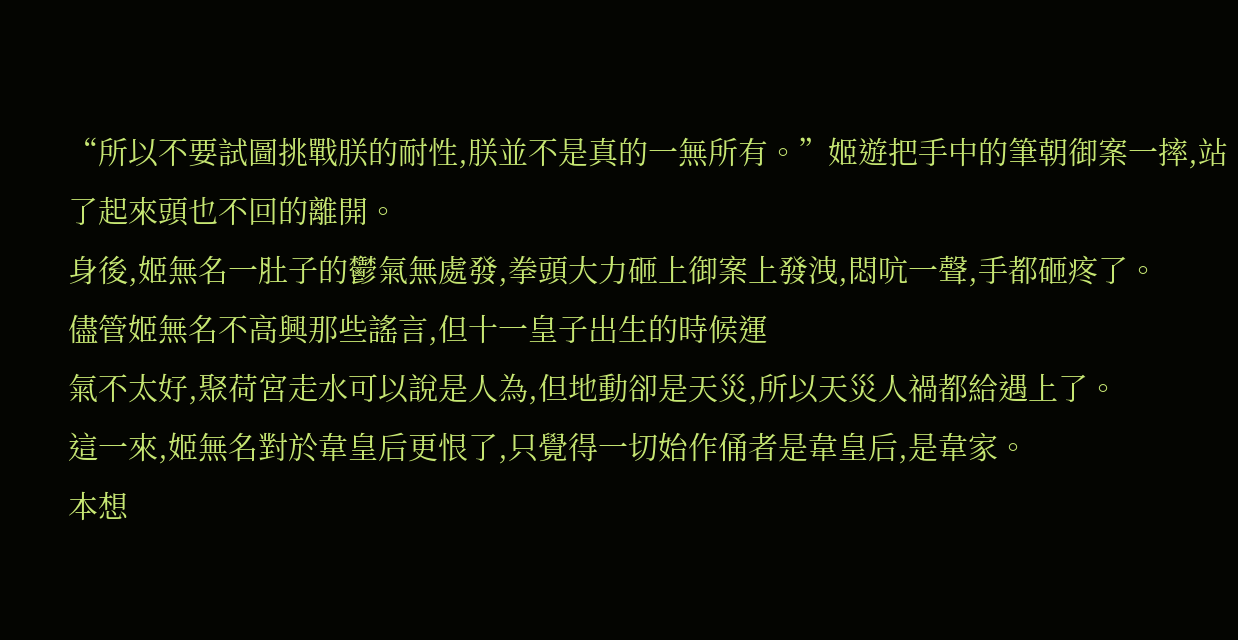“所以不要試圖挑戰朕的耐性,朕並不是真的一無所有。”姬遊把手中的筆朝御案一摔,站了起來頭也不回的離開。
身後,姬無名一肚子的鬱氣無處發,拳頭大力砸上御案上發洩,悶吭一聲,手都砸疼了。
儘管姬無名不高興那些謠言,但十一皇子出生的時候運
氣不太好,聚荷宮走水可以說是人為,但地動卻是天災,所以天災人禍都給遇上了。
這一來,姬無名對於韋皇后更恨了,只覺得一切始作俑者是韋皇后,是韋家。
本想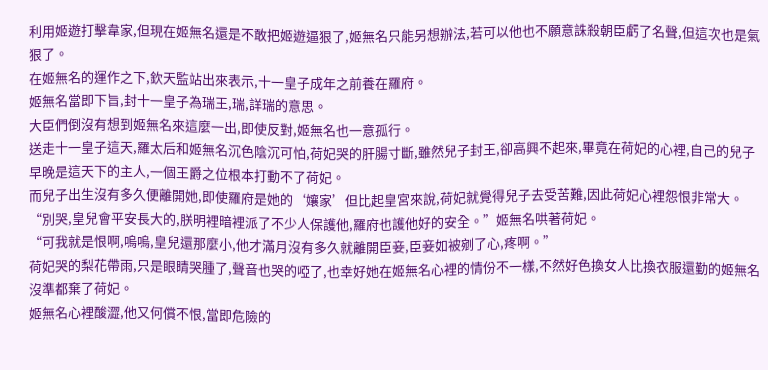利用姬遊打擊韋家,但現在姬無名還是不敢把姬遊逼狠了,姬無名只能另想辦法,若可以他也不願意誅殺朝臣虧了名聲,但這次也是氣狠了。
在姬無名的運作之下,欽天監站出來表示,十一皇子成年之前養在羅府。
姬無名當即下旨,封十一皇子為瑞王,瑞,詳瑞的意思。
大臣們倒沒有想到姬無名來這麼一出,即使反對,姬無名也一意孤行。
送走十一皇子這天,羅太后和姬無名沉色陰沉可怕,荷妃哭的肝腸寸斷,雖然兒子封王,卻高興不起來,畢竟在荷妃的心裡,自己的兒子早晚是這天下的主人,一個王爵之位根本打動不了荷妃。
而兒子出生沒有多久便離開她,即使羅府是她的‘孃家’但比起皇宮來說,荷妃就覺得兒子去受苦難,因此荷妃心裡怨恨非常大。
“別哭,皇兒會平安長大的,朕明裡暗裡派了不少人保護他,羅府也護他好的安全。”姬無名哄著荷妃。
“可我就是恨啊,嗚嗚,皇兒還那麼小,他才滿月沒有多久就離開臣妾,臣妾如被剜了心,疼啊。”
荷妃哭的梨花帶雨,只是眼睛哭腫了,聲音也哭的啞了,也幸好她在姬無名心裡的情份不一樣,不然好色換女人比換衣服還勤的姬無名沒準都棄了荷妃。
姬無名心裡酸澀,他又何償不恨,當即危險的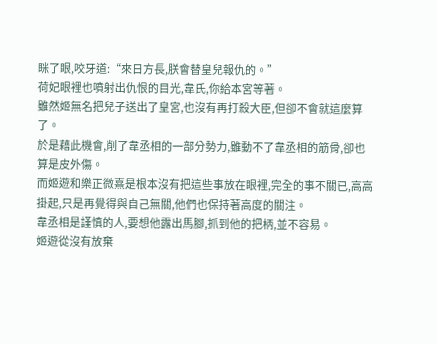眯了眼,咬牙道:“來日方長,朕會替皇兒報仇的。”
荷妃眼裡也噴射出仇恨的目光,韋氏,你給本宮等著。
雖然姬無名把兒子送出了皇宮,也沒有再打殺大臣,但卻不會就這麼算了。
於是藉此機會,削了韋丞相的一部分勢力,雖動不了韋丞相的筋骨,卻也算是皮外傷。
而姬遊和樂正微熹是根本沒有把這些事放在眼裡,完全的事不關已,高高掛起,只是再覺得與自己無關,他們也保持著高度的關注。
韋丞相是謹慎的人,要想他露出馬腳,抓到他的把柄,並不容易。
姬遊從沒有放棄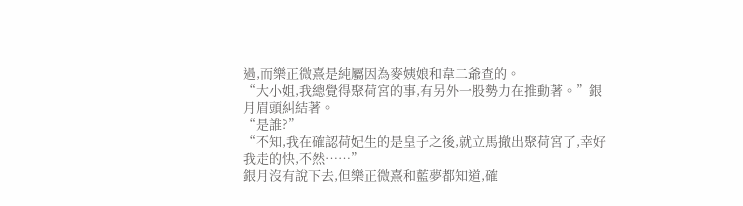過,而樂正微熹是純屬因為麥姨娘和韋二爺查的。
“大小姐,我總覺得聚荷宮的事,有另外一股勢力在推動著。”銀月眉頭糾結著。
“是誰?”
“不知,我在確認荷妃生的是皇子之後,就立馬撤出聚荷宮了,幸好我走的快,不然……”
銀月沒有說下去,但樂正微熹和藍夢都知道,確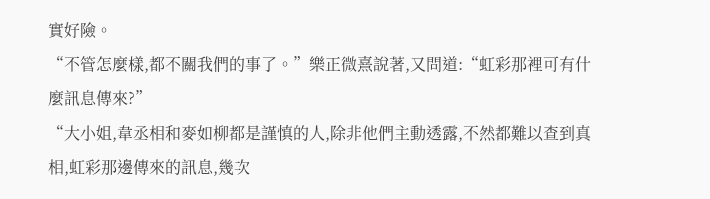實好險。
“不管怎麼樣,都不關我們的事了。”樂正微熹說著,又問道:“虹彩那裡可有什麼訊息傳來?”
“大小姐,韋丞相和麥如柳都是謹慎的人,除非他們主動透露,不然都難以查到真相,虹彩那邊傳來的訊息,幾次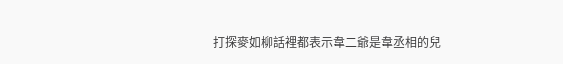打探麥如柳話裡都表示韋二爺是韋丞相的兒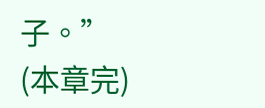子。”
(本章完)